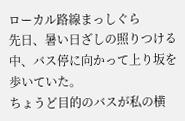ローカル路線まっしぐら
先日、暑い日ざしの照りつける中、バス停に向かって上り坂を歩いていた。
ちょうど目的のバスが私の横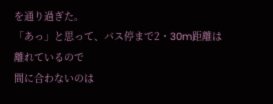を通り過ぎた。
「あっ」と思って、バス停まで2・30m距離は離れているので
間に合わないのは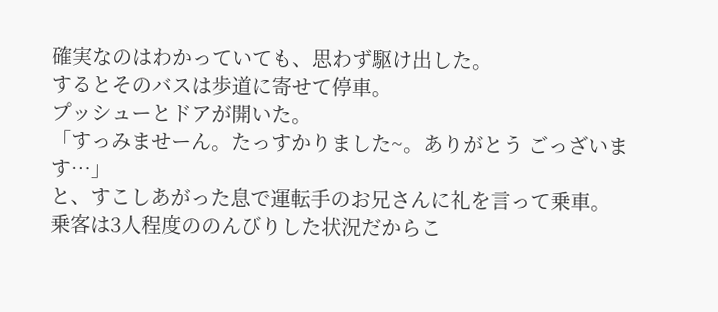確実なのはわかっていても、思わず駆け出した。
するとそのバスは歩道に寄せて停車。
プッシューとドアが開いた。
「すっみませーん。たっすかりました~。ありがとう ごっざいます…」
と、すこしあがった息で運転手のお兄さんに礼を言って乗車。
乗客は3人程度ののんびりした状況だからこ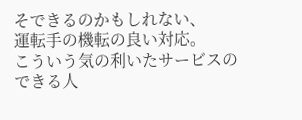そできるのかもしれない、
運転手の機転の良い対応。
こういう気の利いたサービスのできる人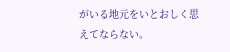がいる地元をいとおしく思えてならない。